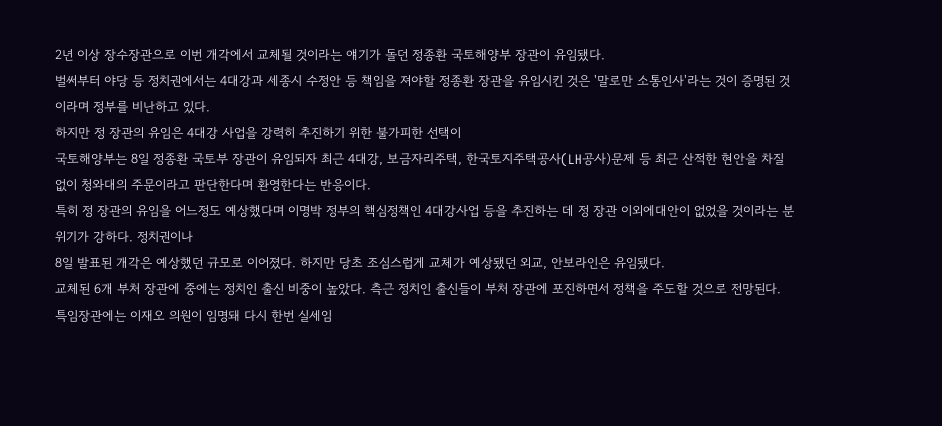2년 이상 장수장관으로 이번 개각에서 교체될 것이라는 얘기가 돌던 정종환 국토해양부 장관이 유임됐다.
벌써부터 야당 등 정치권에서는 4대강과 세종시 수정안 등 책임을 져야할 정종환 장관을 유임시킨 것은 '말로만 소통인사'라는 것이 증명된 것이라며 정부를 비난하고 있다.
하지만 정 장관의 유임은 4대강 사업을 강력히 추진하기 위한 불가피한 선택이
국토해양부는 8일 정종환 국토부 장관이 유임되자 최근 4대강, 보금자리주택, 한국토지주택공사(LH공사)문제 등 최근 산적한 현안을 차질없이 청와대의 주문이라고 판단한다며 환영한다는 반응이다.
특히 정 장관의 유임을 어느정도 예상했다며 이명박 정부의 핵심정책인 4대강사업 등을 추진하는 데 정 장관 이외에대안이 없었을 것이라는 분위기가 강하다. 정치권이나
8일 발표된 개각은 예상했던 규모로 이어졌다. 하지만 당초 조심스럽게 교체가 예상됐던 외교, 안보라인은 유임됐다.
교체된 6개 부처 장관에 중에는 정치인 출신 비중이 높았다. 측근 정치인 출신들이 부처 장관에 포진하면서 정책을 주도할 것으로 전망된다. 특임장관에는 이재오 의원이 임명돼 다시 한번 실세임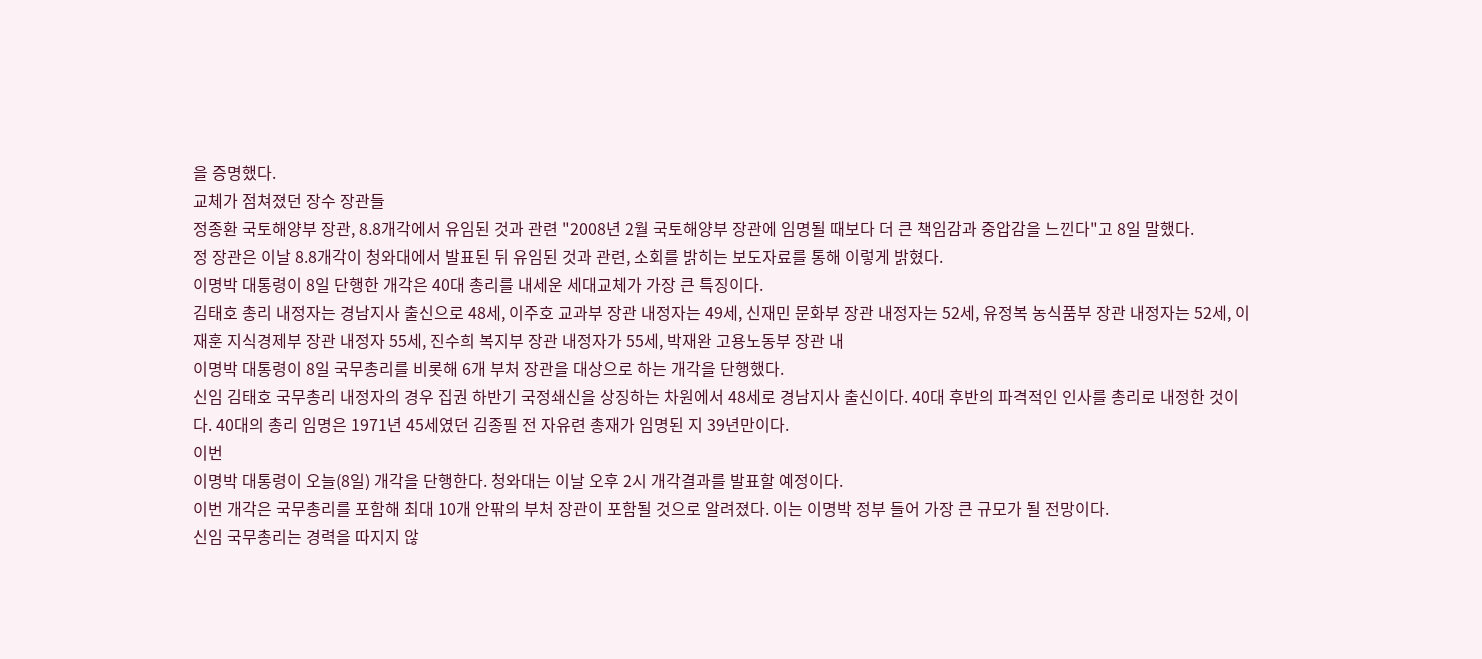을 증명했다.
교체가 점쳐졌던 장수 장관들
정종환 국토해양부 장관, 8.8개각에서 유임된 것과 관련 "2008년 2월 국토해양부 장관에 임명될 때보다 더 큰 책임감과 중압감을 느낀다"고 8일 말했다.
정 장관은 이날 8.8개각이 청와대에서 발표된 뒤 유임된 것과 관련, 소회를 밝히는 보도자료를 통해 이렇게 밝혔다.
이명박 대통령이 8일 단행한 개각은 40대 총리를 내세운 세대교체가 가장 큰 특징이다.
김태호 총리 내정자는 경남지사 출신으로 48세, 이주호 교과부 장관 내정자는 49세, 신재민 문화부 장관 내정자는 52세, 유정복 농식품부 장관 내정자는 52세, 이재훈 지식경제부 장관 내정자 55세, 진수희 복지부 장관 내정자가 55세, 박재완 고용노동부 장관 내
이명박 대통령이 8일 국무총리를 비롯해 6개 부처 장관을 대상으로 하는 개각을 단행했다.
신임 김태호 국무총리 내정자의 경우 집권 하반기 국정쇄신을 상징하는 차원에서 48세로 경남지사 출신이다. 40대 후반의 파격적인 인사를 총리로 내정한 것이다. 40대의 총리 임명은 1971년 45세였던 김종필 전 자유련 총재가 임명된 지 39년만이다.
이번
이명박 대통령이 오늘(8일) 개각을 단행한다. 청와대는 이날 오후 2시 개각결과를 발표할 예정이다.
이번 개각은 국무총리를 포함해 최대 10개 안팎의 부처 장관이 포함될 것으로 알려졌다. 이는 이명박 정부 들어 가장 큰 규모가 될 전망이다.
신임 국무총리는 경력을 따지지 않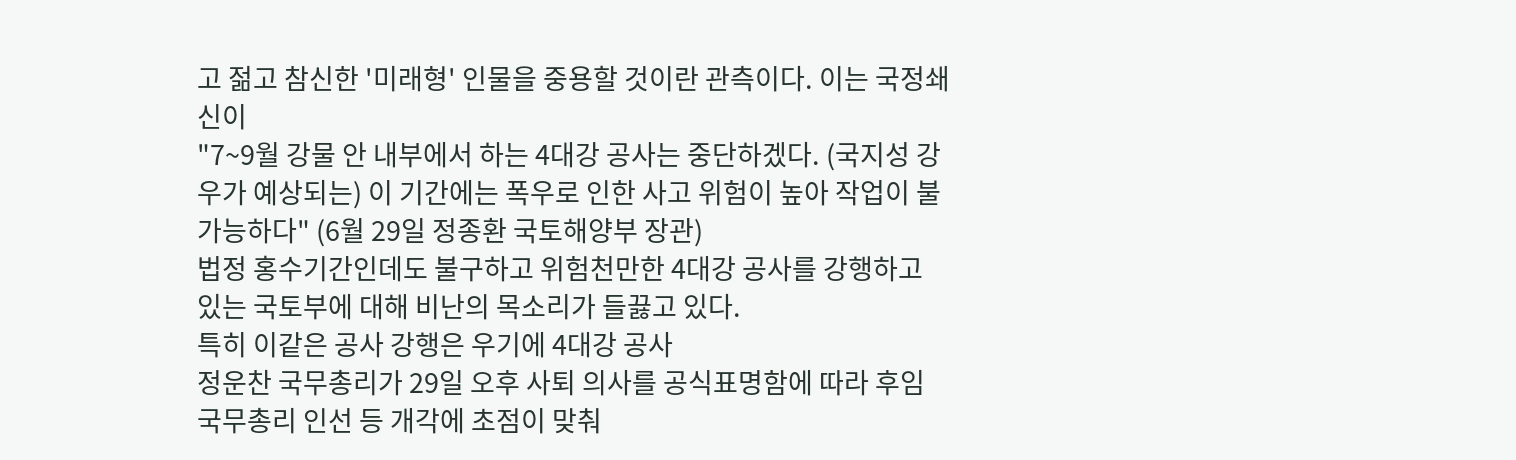고 젊고 참신한 '미래형' 인물을 중용할 것이란 관측이다. 이는 국정쇄신이
"7~9월 강물 안 내부에서 하는 4대강 공사는 중단하겠다. (국지성 강우가 예상되는) 이 기간에는 폭우로 인한 사고 위험이 높아 작업이 불가능하다" (6월 29일 정종환 국토해양부 장관)
법정 홍수기간인데도 불구하고 위험천만한 4대강 공사를 강행하고 있는 국토부에 대해 비난의 목소리가 들끓고 있다.
특히 이같은 공사 강행은 우기에 4대강 공사
정운찬 국무총리가 29일 오후 사퇴 의사를 공식표명함에 따라 후임 국무총리 인선 등 개각에 초점이 맞춰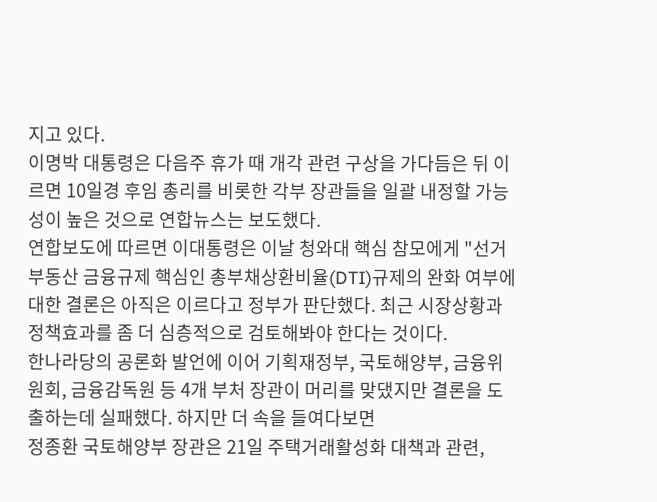지고 있다.
이명박 대통령은 다음주 휴가 때 개각 관련 구상을 가다듬은 뒤 이르면 10일경 후임 총리를 비롯한 각부 장관들을 일괄 내정할 가능성이 높은 것으로 연합뉴스는 보도했다.
연합보도에 따르면 이대통령은 이날 청와대 핵심 참모에게 "선거
부동산 금융규제 핵심인 총부채상환비율(DTI)규제의 완화 여부에 대한 결론은 아직은 이르다고 정부가 판단했다. 최근 시장상황과 정책효과를 좀 더 심층적으로 검토해봐야 한다는 것이다.
한나라당의 공론화 발언에 이어 기획재정부, 국토해양부, 금융위원회, 금융감독원 등 4개 부처 장관이 머리를 맞댔지만 결론을 도출하는데 실패했다. 하지만 더 속을 들여다보면
정종환 국토해양부 장관은 21일 주택거래활성화 대책과 관련,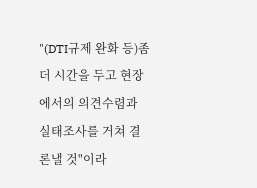"(DTI규제 완화 등)좀 더 시간을 두고 현장에서의 의견수렴과 실태조사를 거쳐 결론낼 것"이라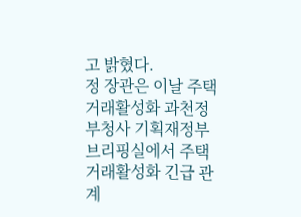고 밝혔다.
정 장관은 이날 주택거래활성화 과천정부청사 기획재정부 브리핑실에서 주택거래활성화 긴급 관계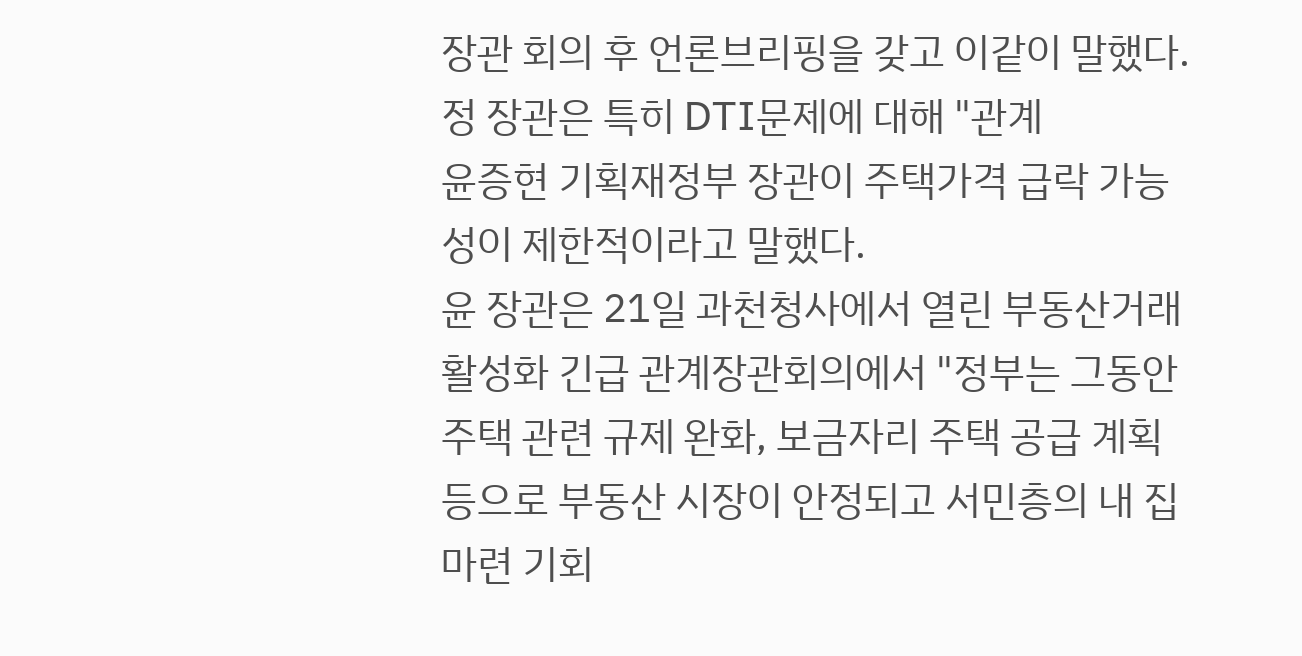장관 회의 후 언론브리핑을 갖고 이같이 말했다.
정 장관은 특히 DTI문제에 대해 "관계
윤증현 기획재정부 장관이 주택가격 급락 가능성이 제한적이라고 말했다.
윤 장관은 21일 과천청사에서 열린 부동산거래 활성화 긴급 관계장관회의에서 "정부는 그동안 주택 관련 규제 완화, 보금자리 주택 공급 계획 등으로 부동산 시장이 안정되고 서민층의 내 집 마련 기회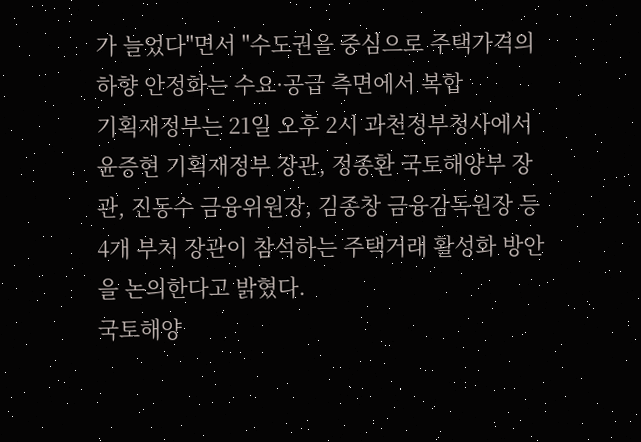가 늘었다"면서 "수도권을 중심으로 주택가격의 하향 안정화는 수요·공급 측면에서 복합
기획재정부는 21일 오후 2시 과천정부청사에서 윤증현 기획재정부 장관, 정종환 국토해양부 장관, 진동수 금융위원장, 김종창 금융감독원장 등 4개 부처 장관이 참석하는 주택거래 활성화 방안을 논의한다고 밝혔다.
국토해양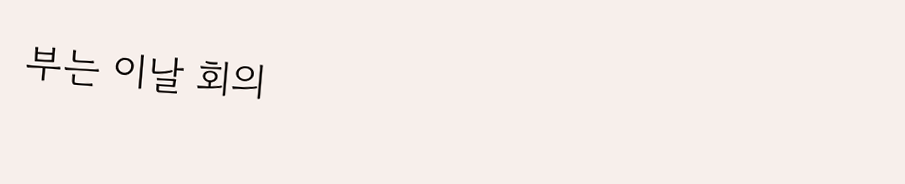부는 이날 회의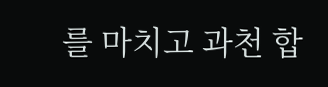를 마치고 과천 합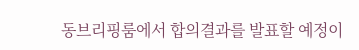동브리핑룸에서 합의결과를 발표할 예정이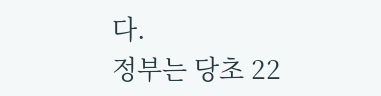다.
정부는 당초 22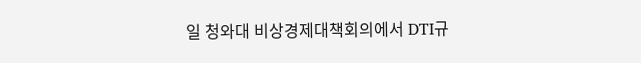일 청와대 비상경제대책회의에서 DTI규